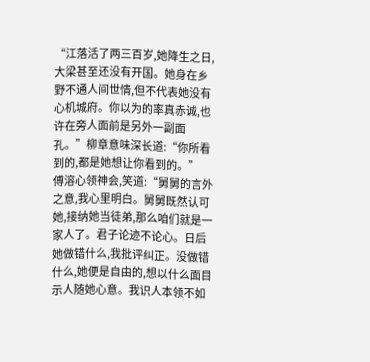“江落活了两三百岁,她降生之日,大梁甚至还没有开国。她身在乡野不通人间世情,但不代表她没有心机城府。你以为的率真赤诚,也许在旁人面前是另外一副面孔。”柳章意味深长道:“你所看到的,都是她想让你看到的。”
傅溶心领神会,笑道:“舅舅的言外之意,我心里明白。舅舅既然认可她,接纳她当徒弟,那么咱们就是一家人了。君子论迹不论心。日后她做错什么,我批评纠正。没做错什么,她便是自由的,想以什么面目示人随她心意。我识人本领不如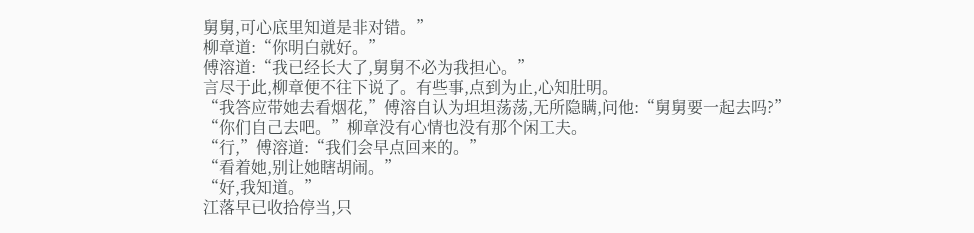舅舅,可心底里知道是非对错。”
柳章道:“你明白就好。”
傅溶道:“我已经长大了,舅舅不必为我担心。”
言尽于此,柳章便不往下说了。有些事,点到为止,心知肚明。
“我答应带她去看烟花,”傅溶自认为坦坦荡荡,无所隐瞒,问他:“舅舅要一起去吗?”
“你们自己去吧。”柳章没有心情也没有那个闲工夫。
“行,”傅溶道:“我们会早点回来的。”
“看着她,别让她瞎胡闹。”
“好,我知道。”
江落早已收拾停当,只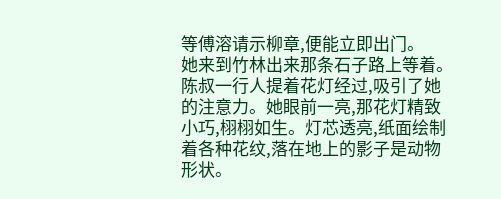等傅溶请示柳章,便能立即出门。
她来到竹林出来那条石子路上等着。陈叔一行人提着花灯经过,吸引了她的注意力。她眼前一亮,那花灯精致小巧,栩栩如生。灯芯透亮,纸面绘制着各种花纹,落在地上的影子是动物形状。